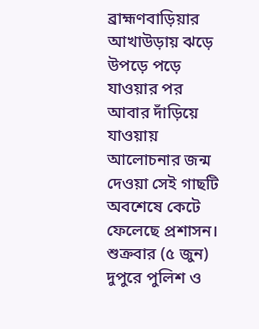ব্রাহ্মণবাড়িয়ার আখাউড়ায় ঝড়ে উপড়ে পড়ে যাওয়ার পর আবার দাঁড়িয়ে যাওয়ায় আলোচনার জন্ম দেওয়া সেই গাছটি অবশেষে কেটে ফেলেছে প্রশাসন।
শুক্রবার (৫ জুন) দুপুরে পুলিশ ও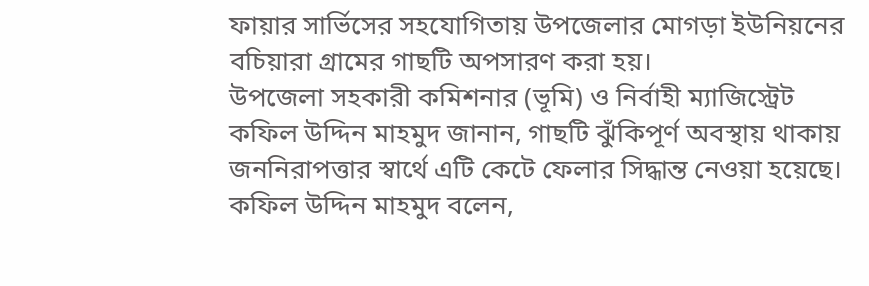ফায়ার সার্ভিসের সহযোগিতায় উপজেলার মোগড়া ইউনিয়নের বচিয়ারা গ্রামের গাছটি অপসারণ করা হয়।
উপজেলা সহকারী কমিশনার (ভূমি) ও নির্বাহী ম্যাজিস্ট্রেট কফিল উদ্দিন মাহমুদ জানান, গাছটি ঝুঁকিপূর্ণ অবস্থায় থাকায় জননিরাপত্তার স্বার্থে এটি কেটে ফেলার সিদ্ধান্ত নেওয়া হয়েছে।
কফিল উদ্দিন মাহমুদ বলেন,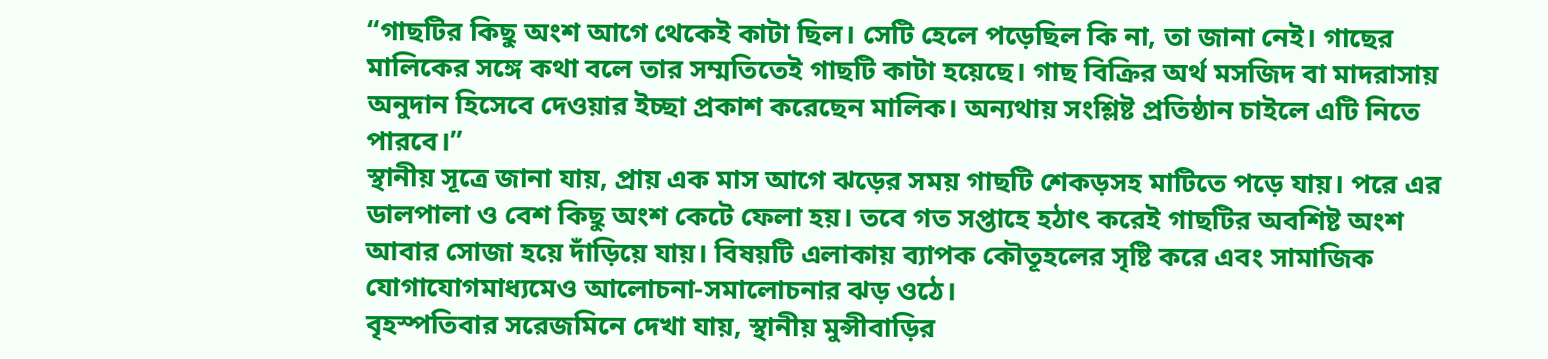“গাছটির কিছু অংশ আগে থেকেই কাটা ছিল। সেটি হেলে পড়েছিল কি না, তা জানা নেই। গাছের মালিকের সঙ্গে কথা বলে তার সম্মতিতেই গাছটি কাটা হয়েছে। গাছ বিক্রির অর্থ মসজিদ বা মাদরাসায় অনুদান হিসেবে দেওয়ার ইচ্ছা প্রকাশ করেছেন মালিক। অন্যথায় সংশ্লিষ্ট প্রতিষ্ঠান চাইলে এটি নিতে পারবে।”
স্থানীয় সূত্রে জানা যায়, প্রায় এক মাস আগে ঝড়ের সময় গাছটি শেকড়সহ মাটিতে পড়ে যায়। পরে এর ডালপালা ও বেশ কিছু অংশ কেটে ফেলা হয়। তবে গত সপ্তাহে হঠাৎ করেই গাছটির অবশিষ্ট অংশ আবার সোজা হয়ে দাঁড়িয়ে যায়। বিষয়টি এলাকায় ব্যাপক কৌতূহলের সৃষ্টি করে এবং সামাজিক যোগাযোগমাধ্যমেও আলোচনা-সমালোচনার ঝড় ওঠে।
বৃহস্পতিবার সরেজমিনে দেখা যায়, স্থানীয় মুন্সীবাড়ির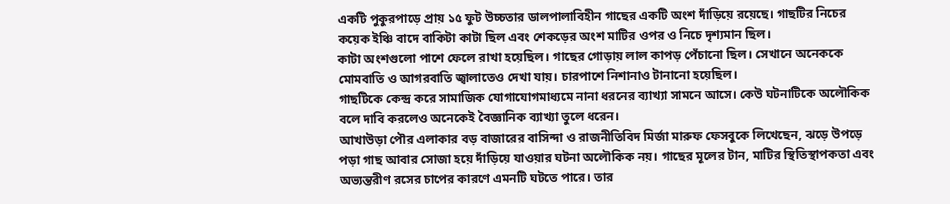একটি পুকুরপাড়ে প্রায় ১৫ ফুট উচ্চতার ডালপালাবিহীন গাছের একটি অংশ দাঁড়িয়ে রয়েছে। গাছটির নিচের কয়েক ইঞ্চি বাদে বাকিটা কাটা ছিল এবং শেকড়ের অংশ মাটির ওপর ও নিচে দৃশ্যমান ছিল।
কাটা অংশগুলো পাশে ফেলে রাখা হয়েছিল। গাছের গোড়ায় লাল কাপড় পেঁচানো ছিল। সেখানে অনেককে মোমবাতি ও আগরবাতি জ্বালাতেও দেখা যায়। চারপাশে নিশানাও টানানো হয়েছিল।
গাছটিকে কেন্দ্র করে সামাজিক যোগাযোগমাধ্যমে নানা ধরনের ব্যাখ্যা সামনে আসে। কেউ ঘটনাটিকে অলৌকিক বলে দাবি করলেও অনেকেই বৈজ্ঞানিক ব্যাখ্যা তুলে ধরেন।
আখাউড়া পৌর এলাকার বড় বাজারের বাসিন্দা ও রাজনীতিবিদ মির্জা মারুফ ফেসবুকে লিখেছেন, ঝড়ে উপড়ে পড়া গাছ আবার সোজা হয়ে দাঁড়িয়ে যাওয়ার ঘটনা অলৌকিক নয়। গাছের মূলের টান, মাটির স্থিতিস্থাপকতা এবং অভ্যন্তরীণ রসের চাপের কারণে এমনটি ঘটতে পারে। তার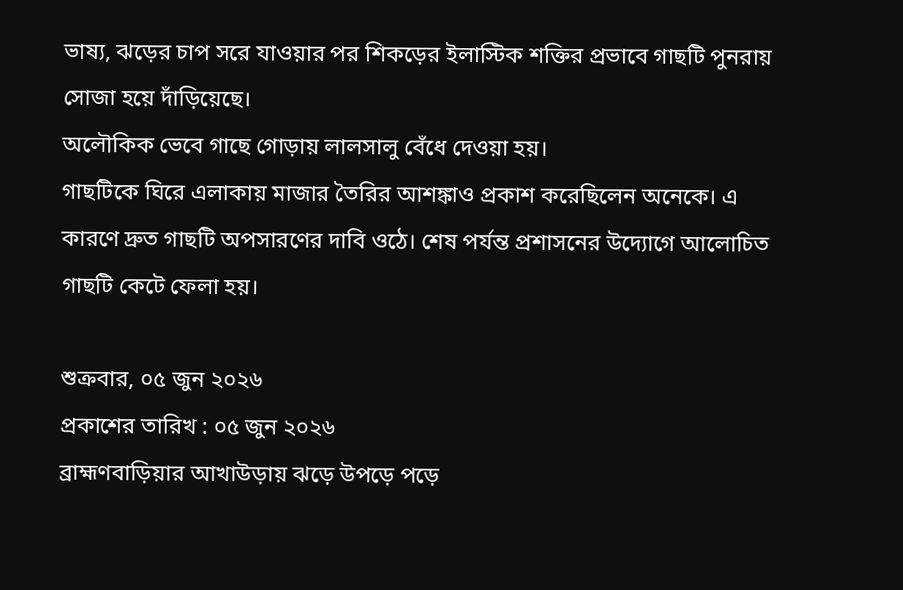ভাষ্য, ঝড়ের চাপ সরে যাওয়ার পর শিকড়ের ইলাস্টিক শক্তির প্রভাবে গাছটি পুনরায় সোজা হয়ে দাঁড়িয়েছে।
অলৌকিক ভেবে গাছে গোড়ায় লালসালু বেঁধে দেওয়া হয়।
গাছটিকে ঘিরে এলাকায় মাজার তৈরির আশঙ্কাও প্রকাশ করেছিলেন অনেকে। এ কারণে দ্রুত গাছটি অপসারণের দাবি ওঠে। শেষ পর্যন্ত প্রশাসনের উদ্যোগে আলোচিত গাছটি কেটে ফেলা হয়।

শুক্রবার, ০৫ জুন ২০২৬
প্রকাশের তারিখ : ০৫ জুন ২০২৬
ব্রাহ্মণবাড়িয়ার আখাউড়ায় ঝড়ে উপড়ে পড়ে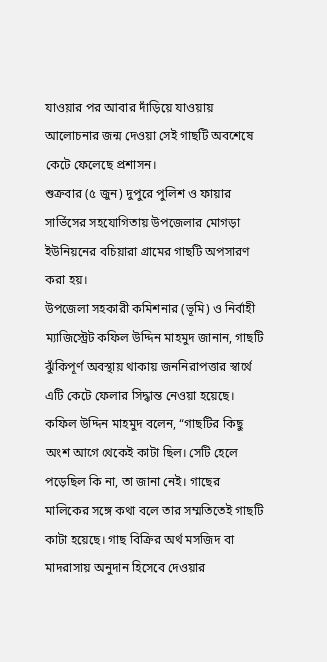যাওয়ার পর আবার দাঁড়িয়ে যাওয়ায় আলোচনার জন্ম দেওয়া সেই গাছটি অবশেষে কেটে ফেলেছে প্রশাসন।
শুক্রবার (৫ জুন) দুপুরে পুলিশ ও ফায়ার সার্ভিসের সহযোগিতায় উপজেলার মোগড়া ইউনিয়নের বচিয়ারা গ্রামের গাছটি অপসারণ করা হয়।
উপজেলা সহকারী কমিশনার (ভূমি) ও নির্বাহী ম্যাজিস্ট্রেট কফিল উদ্দিন মাহমুদ জানান, গাছটি ঝুঁকিপূর্ণ অবস্থায় থাকায় জননিরাপত্তার স্বার্থে এটি কেটে ফেলার সিদ্ধান্ত নেওয়া হয়েছে।
কফিল উদ্দিন মাহমুদ বলেন, “গাছটির কিছু অংশ আগে থেকেই কাটা ছিল। সেটি হেলে পড়েছিল কি না, তা জানা নেই। গাছের মালিকের সঙ্গে কথা বলে তার সম্মতিতেই গাছটি কাটা হয়েছে। গাছ বিক্রির অর্থ মসজিদ বা মাদরাসায় অনুদান হিসেবে দেওয়ার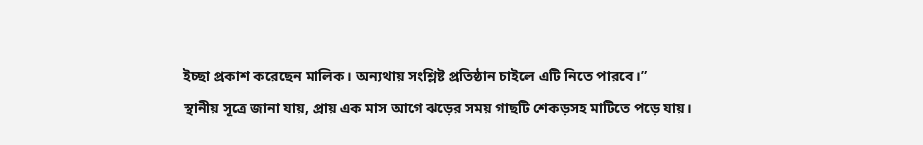ইচ্ছা প্রকাশ করেছেন মালিক। অন্যথায় সংশ্লিষ্ট প্রতিষ্ঠান চাইলে এটি নিতে পারবে।”
স্থানীয় সূত্রে জানা যায়, প্রায় এক মাস আগে ঝড়ের সময় গাছটি শেকড়সহ মাটিতে পড়ে যায়।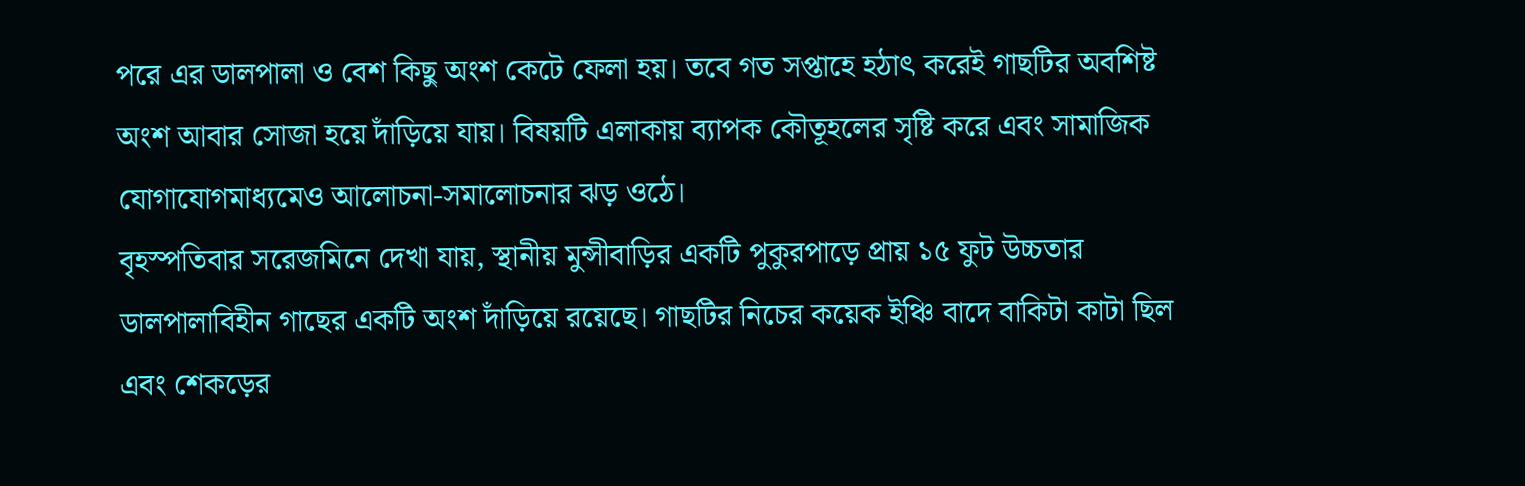পরে এর ডালপালা ও বেশ কিছু অংশ কেটে ফেলা হয়। তবে গত সপ্তাহে হঠাৎ করেই গাছটির অবশিষ্ট অংশ আবার সোজা হয়ে দাঁড়িয়ে যায়। বিষয়টি এলাকায় ব্যাপক কৌতূহলের সৃষ্টি করে এবং সামাজিক যোগাযোগমাধ্যমেও আলোচনা-সমালোচনার ঝড় ওঠে।
বৃহস্পতিবার সরেজমিনে দেখা যায়, স্থানীয় মুন্সীবাড়ির একটি পুকুরপাড়ে প্রায় ১৫ ফুট উচ্চতার ডালপালাবিহীন গাছের একটি অংশ দাঁড়িয়ে রয়েছে। গাছটির নিচের কয়েক ইঞ্চি বাদে বাকিটা কাটা ছিল এবং শেকড়ের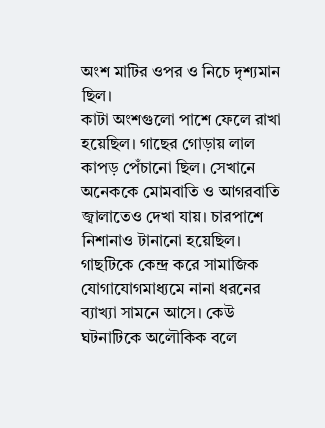অংশ মাটির ওপর ও নিচে দৃশ্যমান ছিল।
কাটা অংশগুলো পাশে ফেলে রাখা হয়েছিল। গাছের গোড়ায় লাল কাপড় পেঁচানো ছিল। সেখানে অনেককে মোমবাতি ও আগরবাতি জ্বালাতেও দেখা যায়। চারপাশে নিশানাও টানানো হয়েছিল।
গাছটিকে কেন্দ্র করে সামাজিক যোগাযোগমাধ্যমে নানা ধরনের ব্যাখ্যা সামনে আসে। কেউ ঘটনাটিকে অলৌকিক বলে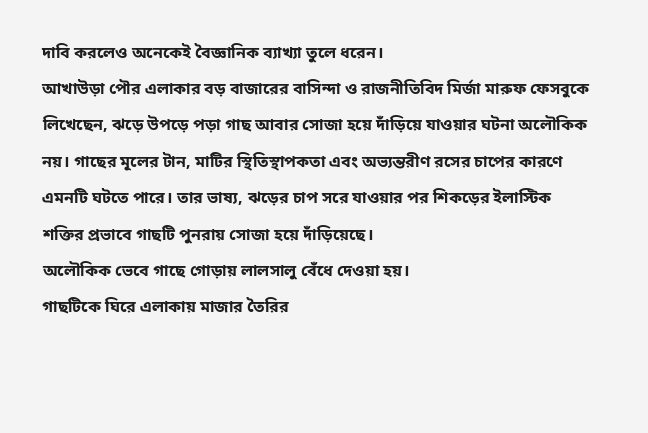দাবি করলেও অনেকেই বৈজ্ঞানিক ব্যাখ্যা তুলে ধরেন।
আখাউড়া পৌর এলাকার বড় বাজারের বাসিন্দা ও রাজনীতিবিদ মির্জা মারুফ ফেসবুকে লিখেছেন, ঝড়ে উপড়ে পড়া গাছ আবার সোজা হয়ে দাঁড়িয়ে যাওয়ার ঘটনা অলৌকিক নয়। গাছের মূলের টান, মাটির স্থিতিস্থাপকতা এবং অভ্যন্তরীণ রসের চাপের কারণে এমনটি ঘটতে পারে। তার ভাষ্য, ঝড়ের চাপ সরে যাওয়ার পর শিকড়ের ইলাস্টিক শক্তির প্রভাবে গাছটি পুনরায় সোজা হয়ে দাঁড়িয়েছে।
অলৌকিক ভেবে গাছে গোড়ায় লালসালু বেঁধে দেওয়া হয়।
গাছটিকে ঘিরে এলাকায় মাজার তৈরির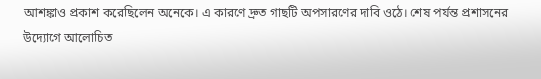আশঙ্কাও প্রকাশ করেছিলেন অনেকে। এ কারণে দ্রুত গাছটি অপসারণের দাবি ওঠে। শেষ পর্যন্ত প্রশাসনের উদ্যোগে আলোচিত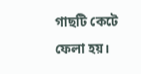গাছটি কেটে ফেলা হয়।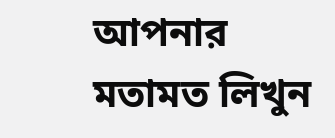আপনার মতামত লিখুন